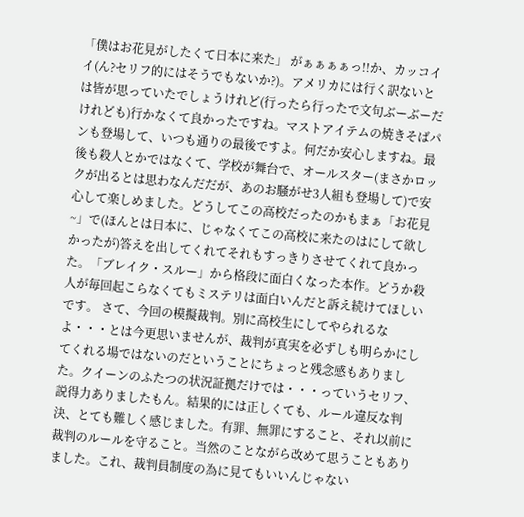「僕はお花見がしたくて日本に来た」 がぁぁぁぁっ!!か、カッコイイ(ん?セリフ的にはそうでもないか?)。アメリカには行く訳ないとは皆が思っていたでしょうけれど(行ったら行ったで文句ぶーぶーだけれども)行かなくて良かったですね。マストアイテムの焼きそばパンも登場して、いつも通りの最後ですよ。何だか安心しますね。最後も殺人とかではなくて、学校が舞台で、オールスター(まさかロックが出るとは思わなんだだが、あのお騒がせ3人組も登場して)で安心して楽しめました。どうしてこの高校だったのかもまぁ「お花見~」で(ほんとは日本に、じゃなくてこの高校に来たのはにして欲しかったが)答えを出してくれてそれもすっきりさせてくれて良かった。「ブレイク・スルー」から格段に面白くなった本作。どうか殺人が毎回起こらなくてもミステリは面白いんだと訴え続けてほしいです。 さて、今回の模擬裁判。別に高校生にしてやられるなよ・・・とは今更思いませんが、裁判が真実を必ずしも明らかにしてくれる場ではないのだということにちょっと残念感もありました。クイーンのふたつの状況証拠だけでは・・・っていうセリフ、説得力ありましたもん。結果的には正しくても、ルール違反な判決、とても難しく感じました。有罪、無罪にすること、それ以前に裁判のルールを守ること。当然のことながら改めて思うこともありました。これ、裁判員制度の為に見てもいいんじゃない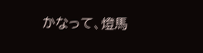かなって、燈馬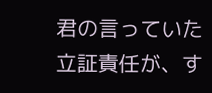君の言っていた立証責任が、す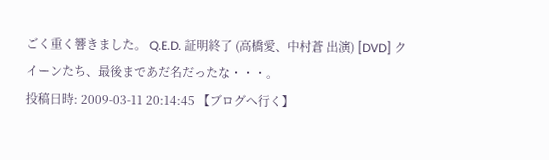ごく重く響きました。 Q.E.D. 証明終了 (高橋愛、中村蒼 出演) [DVD] クイーンたち、最後まであだ名だったな・・・。
投稿日時: 2009-03-11 20:14:45 【ブログへ行く】